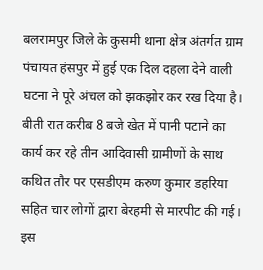बलरामपुर जिले के कुसमी थाना क्षेत्र अंतर्गत ग्राम पंचायत हंसपुर में हुई एक दिल दहला देने वाली घटना ने पूरे अंचल को झकझोर कर रख दिया है। बीती रात करीब 8 बजे खेत में पानी पटाने का कार्य कर रहे तीन आदिवासी ग्रामीणों के साथ कथित तौर पर एसडीएम करुण कुमार डहरिया सहित चार लोगों द्वारा बेरहमी से मारपीट की गई। इस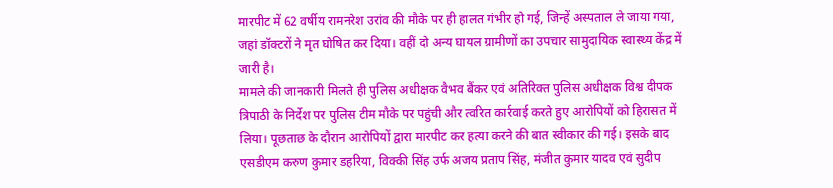मारपीट में 62 वर्षीय रामनरेश उरांव की मौके पर ही हालत गंभीर हो गई, जिन्हें अस्पताल ले जाया गया, जहां डॉक्टरों ने मृत घोषित कर दिया। वहीं दो अन्य घायल ग्रामीणों का उपचार सामुदायिक स्वास्थ्य केंद्र में जारी है।
मामले की जानकारी मिलते ही पुलिस अधीक्षक वैभव बैंकर एवं अतिरिक्त पुलिस अधीक्षक विश्व दीपक त्रिपाठी के निर्देश पर पुलिस टीम मौके पर पहुंची और त्वरित कार्रवाई करते हुए आरोपियों को हिरासत में लिया। पूछताछ के दौरान आरोपियों द्वारा मारपीट कर हत्या करने की बात स्वीकार की गई। इसके बाद एसडीएम करुण कुमार डहरिया, विक्की सिंह उर्फ अजय प्रताप सिंह, मंजीत कुमार यादव एवं सुदीप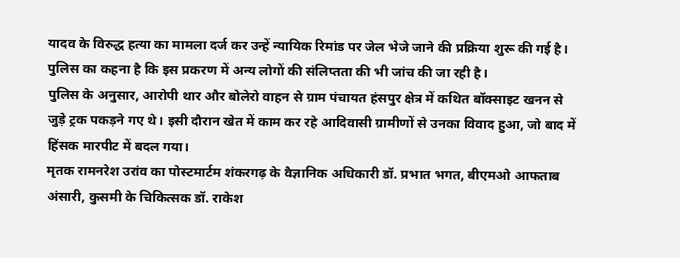यादव के विरुद्ध हत्या का मामला दर्ज कर उन्हें न्यायिक रिमांड पर जेल भेजे जाने की प्रक्रिया शुरू की गई है। पुलिस का कहना है कि इस प्रकरण में अन्य लोगों की संलिप्तता की भी जांच की जा रही है।
पुलिस के अनुसार, आरोपी थार और बोलेरो वाहन से ग्राम पंचायत हंसपुर क्षेत्र में कथित बॉक्साइट खनन से जुड़े ट्रक पकड़ने गए थे। इसी दौरान खेत में काम कर रहे आदिवासी ग्रामीणों से उनका विवाद हुआ, जो बाद में हिंसक मारपीट में बदल गया।
मृतक रामनरेश उरांव का पोस्टमार्टम शंकरगढ़ के वैज्ञानिक अधिकारी डॉ. प्रभात भगत, बीएमओ आफताब अंसारी, कुसमी के चिकित्सक डॉ. राकेश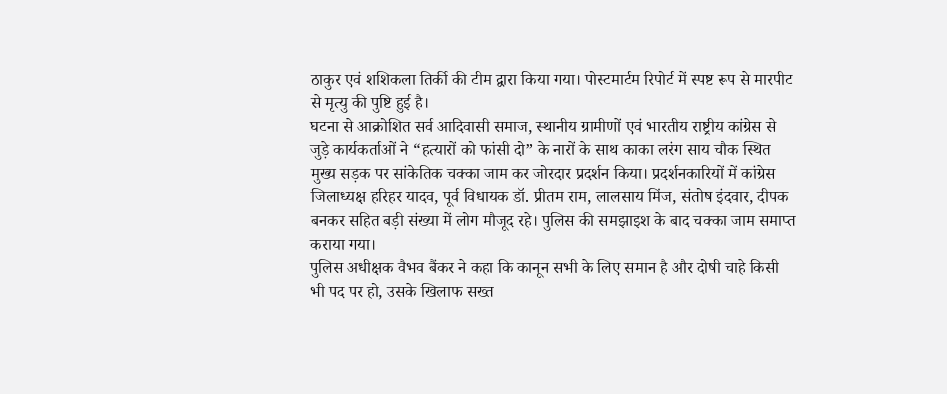ठाकुर एवं शशिकला तिर्की की टीम द्वारा किया गया। पोस्टमार्टम रिपोर्ट में स्पष्ट रूप से मारपीट से मृत्यु की पुष्टि हुई है।
घटना से आक्रोशित सर्व आदिवासी समाज, स्थानीय ग्रामीणों एवं भारतीय राष्ट्रीय कांग्रेस से जुड़े कार्यकर्ताओं ने “हत्यारों को फांसी दो” के नारों के साथ काका लरंग साय चौक स्थित मुख्य सड़क पर सांकेतिक चक्का जाम कर जोरदार प्रदर्शन किया। प्रदर्शनकारियों में कांग्रेस जिलाध्यक्ष हरिहर यादव, पूर्व विधायक डॉ. प्रीतम राम, लालसाय मिंज, संतोष इंदवार, दीपक बनकर सहित बड़ी संख्या में लोग मौजूद रहे। पुलिस की समझाइश के बाद चक्का जाम समाप्त कराया गया।
पुलिस अधीक्षक वैभव बैंकर ने कहा कि कानून सभी के लिए समान है और दोषी चाहे किसी भी पद पर हो, उसके खिलाफ सख्त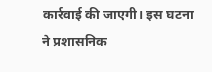कार्रवाई की जाएगी। इस घटना ने प्रशासनिक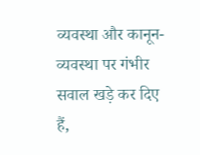व्यवस्था और कानून-व्यवस्था पर गंभीर सवाल खड़े कर दिए हैं,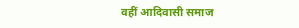वहीं आदिवासी समाज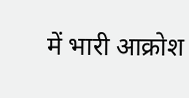में भारी आक्रोश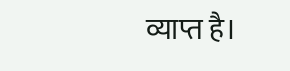व्याप्त है।